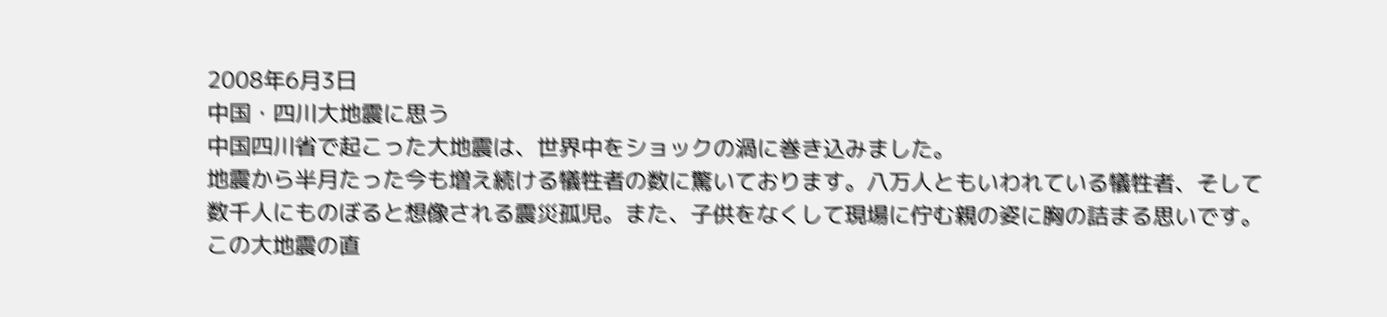2008年6月3日
中国・四川大地震に思う
中国四川省で起こった大地震は、世界中をショックの渦に巻き込みました。
地震から半月たった今も増え続ける犠牲者の数に驚いております。八万人ともいわれている犠牲者、そして数千人にものぼると想像される震災孤児。また、子供をなくして現場に佇む親の姿に胸の詰まる思いです。
この大地震の直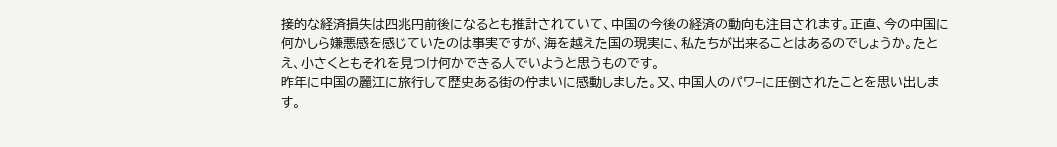接的な経済損失は四兆円前後になるとも推計されていて、中国の今後の経済の動向も注目されます。正直、今の中国に何かしら嫌悪感を感じていたのは事実ですが、海を越えた国の現実に、私たちが出来ることはあるのでしょうか。たとえ、小さくともそれを見つけ何かできる人でいようと思うものです。
昨年に中国の麗江に旅行して歴史ある街の佇まいに感動しました。又、中国人のパワ−に圧倒されたことを思い出します。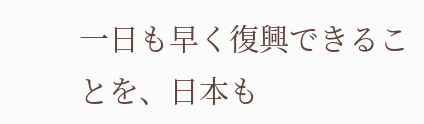一日も早く復興できることを、日本も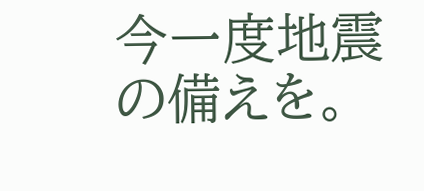今一度地震の備えを。